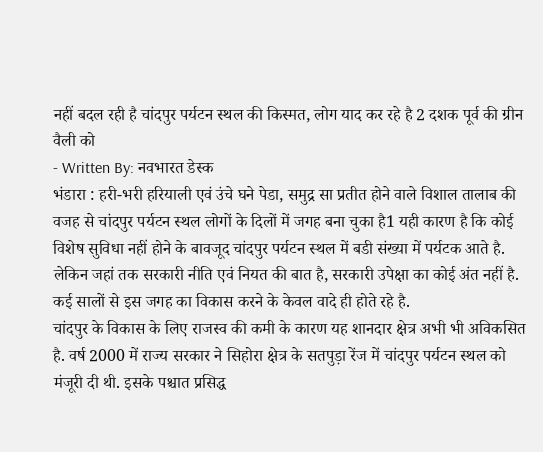नहीं बदल रही है चांदपुर पर्यटन स्थल की किस्मत, लोग याद कर रहे है 2 दशक पूर्व की ग्रीन वैली को
- Written By: नवभारत डेस्क
भंडारा : हरी-भरी हरियाली एवं उंचे घने पेडा, समुद्र सा प्रतीत होने वाले विशाल तालाब की वजह से चांदपुर पर्यटन स्थल लोगों के दिलों में जगह बना चुका है1 यही कारण है कि कोई विशेष सुविधा नहीं होने के बावजूद चांदपुर पर्यटन स्थल में बडी संख्या में पर्यटक आते है. लेकिन जहां तक सरकारी नीति एवं नियत की बात है, सरकारी उपेक्षा का कोई अंत नहीं है. कई सालों से इस जगह का विकास करने के केवल वादे ही होते रहे है.
चांदपुर के विकास के लिए राजस्व की कमी के कारण यह शानदार क्षेत्र अभी भी अविकसित है. वर्ष 2000 में राज्य सरकार ने सिहोरा क्षेत्र के सतपुड़ा रेंज में चांदपुर पर्यटन स्थल को मंजूरी दी थी. इसके पश्चात प्रसिद्ध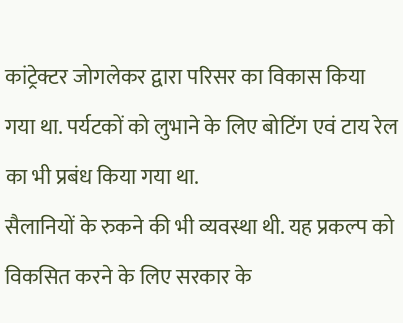कांट्रेक्टर जोगलेकर द्वारा परिसर का विकास किया गया था. पर्यटकों को लुभाने के लिए बोटिंग एवं टाय रेल का भी प्रबंध किया गया था.
सैलानियों के रुकने की भी व्यवस्था थी. यह प्रकल्प को विकसित करने के लिए सरकार के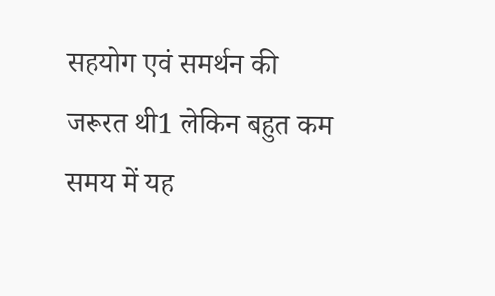सहयोग एवं समर्थन की जरूरत थी1 लेकिन बहुत कम समय में यह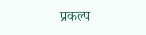प्रकल्प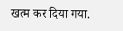खत्म कर दिया गया.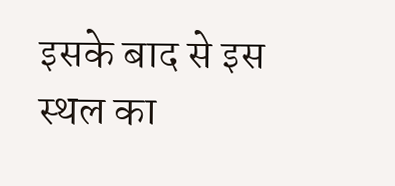इसके बाद से इस स्थल का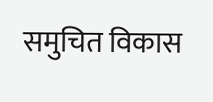समुचित विकास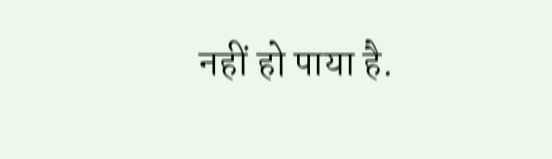नहीं हो पाया है.